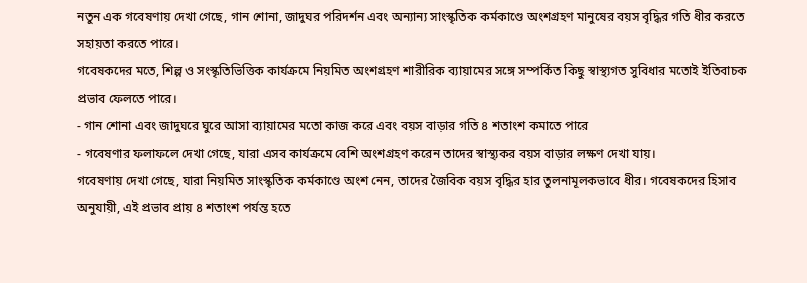নতুন এক গবেষণায় দেখা গেছে, গান শোনা, জাদুঘর পরিদর্শন এবং অন্যান্য সাংস্কৃতিক কর্মকাণ্ডে অংশগ্রহণ মানুষের বয়স বৃদ্ধির গতি ধীর করতে সহায়তা করতে পারে।
গবেষকদের মতে, শিল্প ও সংস্কৃতিভিত্তিক কার্যক্রমে নিয়মিত অংশগ্রহণ শারীরিক ব্যায়ামের সঙ্গে সম্পর্কিত কিছু স্বাস্থ্যগত সুবিধার মতোই ইতিবাচক প্রভাব ফেলতে পারে।
- গান শোনা এবং জাদুঘরে ঘুরে আসা ব্যায়ামের মতো কাজ করে এবং বয়স বাড়ার গতি ৪ শতাংশ কমাতে পারে
- গবেষণার ফলাফলে দেখা গেছে, যারা এসব কার্যক্রমে বেশি অংশগ্রহণ করেন তাদের স্বাস্থ্যকর বয়স বাড়ার লক্ষণ দেখা যায়।
গবেষণায় দেখা গেছে, যারা নিয়মিত সাংস্কৃতিক কর্মকাণ্ডে অংশ নেন, তাদের জৈবিক বয়স বৃদ্ধির হার তুলনামূলকভাবে ধীর। গবেষকদের হিসাব অনুযায়ী, এই প্রভাব প্রায় ৪ শতাংশ পর্যন্ত হতে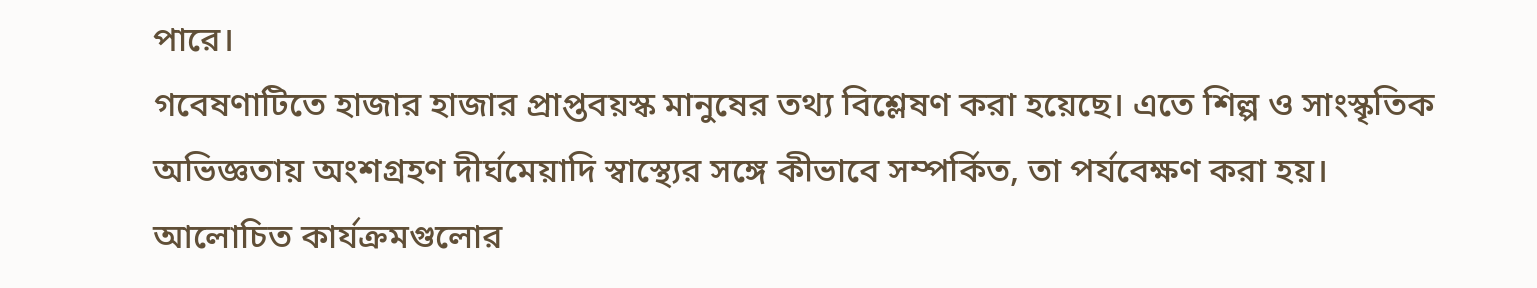পারে।
গবেষণাটিতে হাজার হাজার প্রাপ্তবয়স্ক মানুষের তথ্য বিশ্লেষণ করা হয়েছে। এতে শিল্প ও সাংস্কৃতিক অভিজ্ঞতায় অংশগ্রহণ দীর্ঘমেয়াদি স্বাস্থ্যের সঙ্গে কীভাবে সম্পর্কিত, তা পর্যবেক্ষণ করা হয়।
আলোচিত কার্যক্রমগুলোর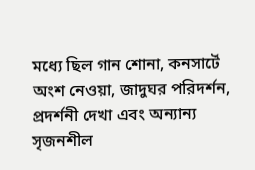মধ্যে ছিল গান শোনা, কনসার্টে অংশ নেওয়া, জাদুঘর পরিদর্শন, প্রদর্শনী দেখা এবং অন্যান্য সৃজনশীল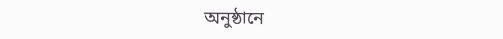অনুষ্ঠানে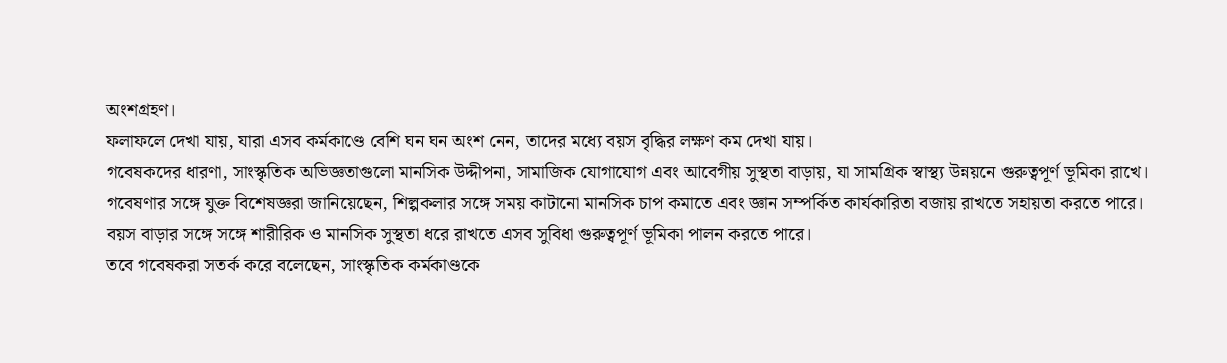অংশগ্রহণ।
ফলাফলে দেখা যায়, যারা এসব কর্মকাণ্ডে বেশি ঘন ঘন অংশ নেন, তাদের মধ্যে বয়স বৃদ্ধির লক্ষণ কম দেখা যায়।
গবেষকদের ধারণা, সাংস্কৃতিক অভিজ্ঞতাগুলো মানসিক উদ্দীপনা, সামাজিক যোগাযোগ এবং আবেগীয় সুস্থতা বাড়ায়, যা সামগ্রিক স্বাস্থ্য উন্নয়নে গুরুত্বপূর্ণ ভূমিকা রাখে।
গবেষণার সঙ্গে যুক্ত বিশেষজ্ঞরা জানিয়েছেন, শিল্পকলার সঙ্গে সময় কাটানো মানসিক চাপ কমাতে এবং জ্ঞান সম্পর্কিত কার্যকারিতা বজায় রাখতে সহায়তা করতে পারে। বয়স বাড়ার সঙ্গে সঙ্গে শারীরিক ও মানসিক সুস্থতা ধরে রাখতে এসব সুবিধা গুরুত্বপূর্ণ ভূমিকা পালন করতে পারে।
তবে গবেষকরা সতর্ক করে বলেছেন, সাংস্কৃতিক কর্মকাণ্ডকে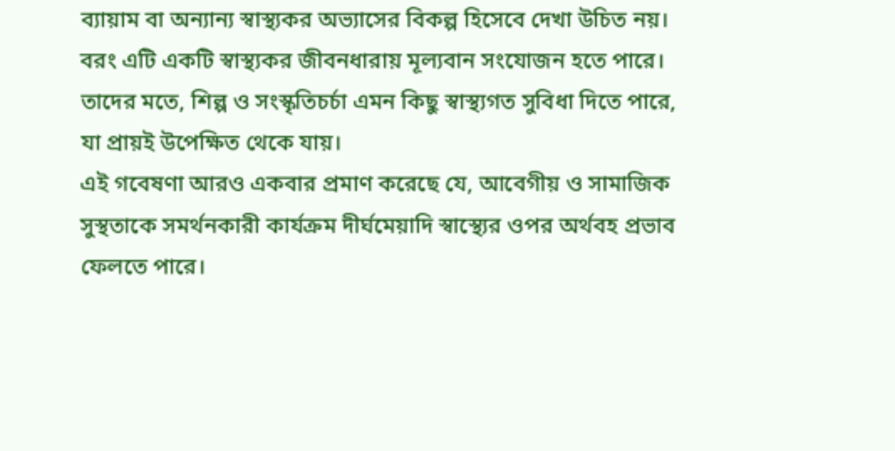ব্যায়াম বা অন্যান্য স্বাস্থ্যকর অভ্যাসের বিকল্প হিসেবে দেখা উচিত নয়। বরং এটি একটি স্বাস্থ্যকর জীবনধারায় মূল্যবান সংযোজন হতে পারে।
তাদের মতে, শিল্প ও সংস্কৃতিচর্চা এমন কিছু স্বাস্থ্যগত সুবিধা দিতে পারে, যা প্রায়ই উপেক্ষিত থেকে যায়।
এই গবেষণা আরও একবার প্রমাণ করেছে যে, আবেগীয় ও সামাজিক সুস্থতাকে সমর্থনকারী কার্যক্রম দীর্ঘমেয়াদি স্বাস্থ্যের ওপর অর্থবহ প্রভাব ফেলতে পারে।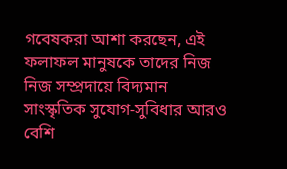গবেষকরা আশা করছেন, এই ফলাফল মানুষকে তাদের নিজ নিজ সম্প্রদায়ে বিদ্যমান সাংস্কৃতিক সুযোগ-সুবিধার আরও বেশি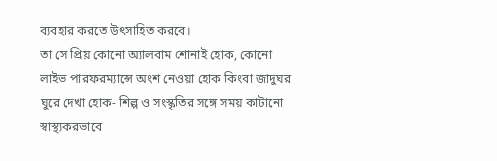ব্যবহার করতে উৎসাহিত করবে।
তা সে প্রিয় কোনো অ্যালবাম শোনাই হোক, কোনো লাইভ পারফরম্যান্সে অংশ নেওয়া হোক কিংবা জাদুঘর ঘুরে দেখা হোক- শিল্প ও সংস্কৃতির সঙ্গে সময় কাটানো স্বাস্থ্যকরভাবে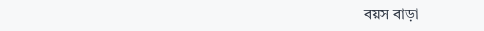বয়স বাড়া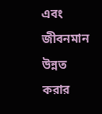এবং জীবনমান উন্নত করার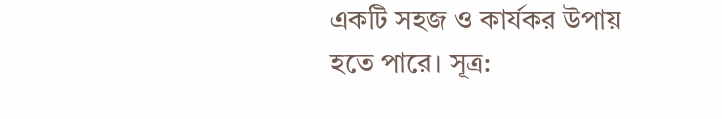একটি সহজ ও কার্যকর উপায় হতে পারে। সূত্র: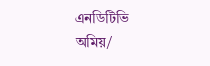এনডিটিভি
অমিয়/